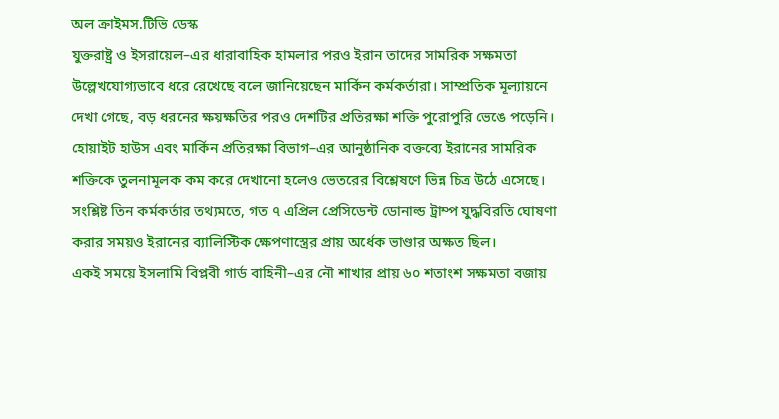অল ক্রাইমস.টিভি ডেস্ক
যুক্তরাষ্ট্র ও ইসরায়েল–এর ধারাবাহিক হামলার পরও ইরান তাদের সামরিক সক্ষমতা উল্লেখযোগ্যভাবে ধরে রেখেছে বলে জানিয়েছেন মার্কিন কর্মকর্তারা। সাম্প্রতিক মূল্যায়নে দেখা গেছে, বড় ধরনের ক্ষয়ক্ষতির পরও দেশটির প্রতিরক্ষা শক্তি পুরোপুরি ভেঙে পড়েনি।
হোয়াইট হাউস এবং মার্কিন প্রতিরক্ষা বিভাগ–এর আনুষ্ঠানিক বক্তব্যে ইরানের সামরিক শক্তিকে তুলনামূলক কম করে দেখানো হলেও ভেতরের বিশ্লেষণে ভিন্ন চিত্র উঠে এসেছে। সংশ্লিষ্ট তিন কর্মকর্তার তথ্যমতে, গত ৭ এপ্রিল প্রেসিডেন্ট ডোনাল্ড ট্রাম্প যুদ্ধবিরতি ঘোষণা করার সময়ও ইরানের ব্যালিস্টিক ক্ষেপণাস্ত্রের প্রায় অর্ধেক ভাণ্ডার অক্ষত ছিল।
একই সময়ে ইসলামি বিপ্লবী গার্ড বাহিনী–এর নৌ শাখার প্রায় ৬০ শতাংশ সক্ষমতা বজায়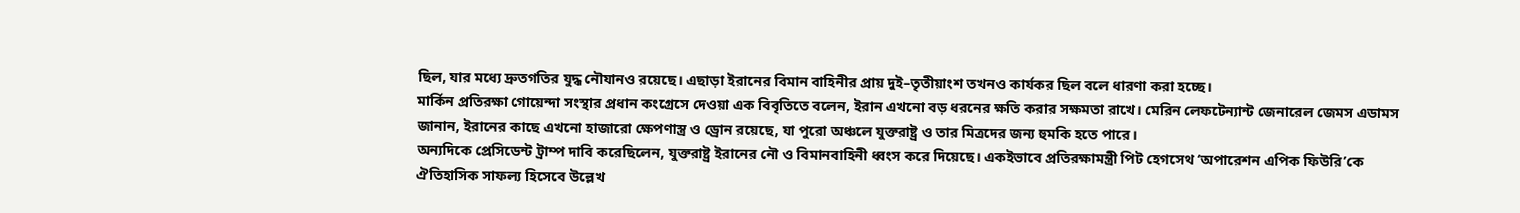ছিল, যার মধ্যে দ্রুতগতির যুদ্ধ নৌযানও রয়েছে। এছাড়া ইরানের বিমান বাহিনীর প্রায় দুই–তৃতীয়াংশ তখনও কার্যকর ছিল বলে ধারণা করা হচ্ছে।
মার্কিন প্রতিরক্ষা গোয়েন্দা সংস্থার প্রধান কংগ্রেসে দেওয়া এক বিবৃতিতে বলেন, ইরান এখনো বড় ধরনের ক্ষতি করার সক্ষমতা রাখে। মেরিন লেফটেন্যান্ট জেনারেল জেমস এডামস জানান, ইরানের কাছে এখনো হাজারো ক্ষেপণাস্ত্র ও ড্রোন রয়েছে, যা পুরো অঞ্চলে যুক্তরাষ্ট্র ও তার মিত্রদের জন্য হুমকি হতে পারে।
অন্যদিকে প্রেসিডেন্ট ট্রাম্প দাবি করেছিলেন, যুক্তরাষ্ট্র ইরানের নৌ ও বিমানবাহিনী ধ্বংস করে দিয়েছে। একইভাবে প্রতিরক্ষামন্ত্রী পিট হেগসেথ ‘অপারেশন এপিক ফিউরি’কে ঐতিহাসিক সাফল্য হিসেবে উল্লেখ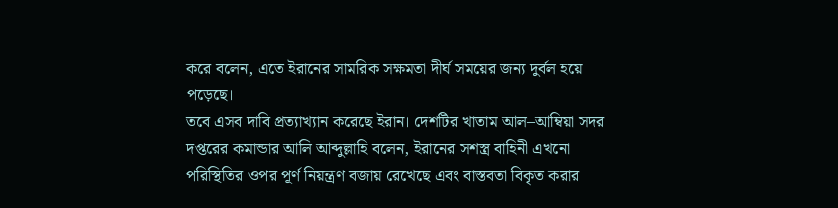করে বলেন, এতে ইরানের সামরিক সক্ষমতা দীর্ঘ সময়ের জন্য দুর্বল হয়ে পড়েছে।
তবে এসব দাবি প্রত্যাখ্যান করেছে ইরান। দেশটির খাতাম আল–আম্বিয়া সদর দপ্তরের কমান্ডার আলি আব্দুল্লাহি বলেন, ইরানের সশস্ত্র বাহিনী এখনো পরিস্থিতির ওপর পূর্ণ নিয়ন্ত্রণ বজায় রেখেছে এবং বাস্তবতা বিকৃত করার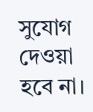সুযোগ দেওয়া হবে না।